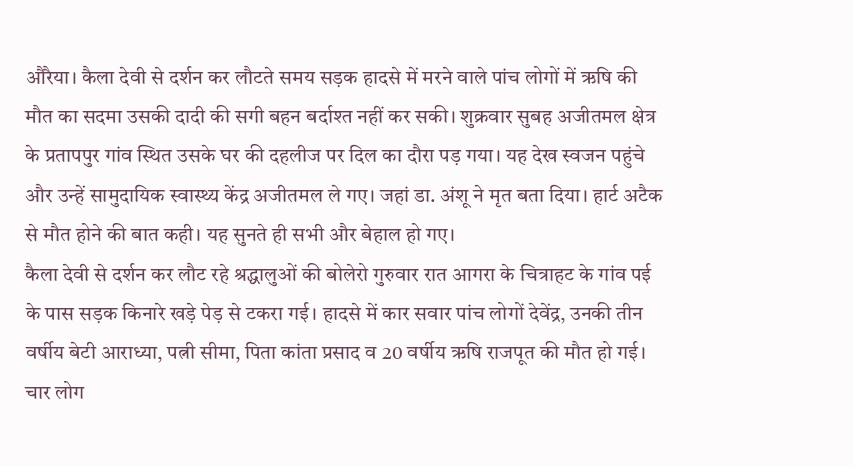औरैया। कैला देवी से दर्शन कर लौटते समय सड़क हादसे में मरने वाले पांच लोगों में ऋषि की मौत का सदमा उसकी दादी की सगी बहन बर्दाश्त नहीं कर सकी। शुक्रवार सुबह अजीतमल क्षेत्र के प्रतापपुर गांव स्थित उसके घर की दहलीज पर दिल का दौरा पड़ गया। यह देख स्वजन पहुंचे और उन्हें सामुदायिक स्वास्थ्य केंद्र अजीतमल ले गए। जहां डा. अंशू ने मृत बता दिया। हार्ट अटैक से मौत होने की बात कही। यह सुनते ही सभी और बेहाल हो गए।
कैला देवी से दर्शन कर लौट रहे श्रद्धालुओं की बोलेरो गुरुवार रात आगरा के चित्राहट के गांव पई के पास सड़क किनारे खड़े पेड़ से टकरा गई। हादसे में कार सवार पांच लोगों देवेंद्र, उनकी तीन वर्षीय बेटी आराध्या, पत्नी सीमा, पिता कांता प्रसाद व 20 वर्षीय ऋषि राजपूत की मौत हो गई। चार लोग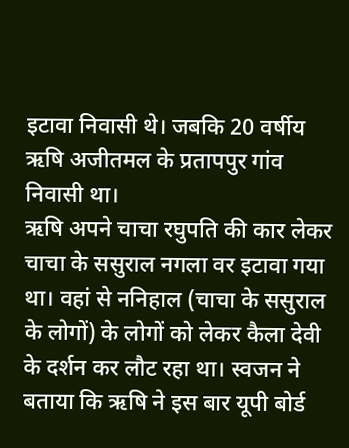इटावा निवासी थे। जबकि 20 वर्षीय ऋषि अजीतमल के प्रतापपुर गांव निवासी था।
ऋषि अपने चाचा रघुपति की कार लेकर चाचा के ससुराल नगला वर इटावा गया था। वहां से ननिहाल (चाचा के ससुराल के लोगों) के लोगों को लेकर कैला देवी के दर्शन कर लौट रहा था। स्वजन ने बताया कि ऋषि ने इस बार यूपी बोर्ड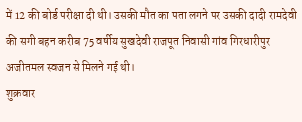में 12 की बोर्ड परीक्षा दी थी। उसकी मौत का पता लगने पर उसकी दादी रामदेवी की सगी बहन करीब 75 वर्षीय सुखदेवी राजपूत निवासी गांव गिरधारीपुर अजीतमल स्वजन से मिलने गई थी।
शुक्रवार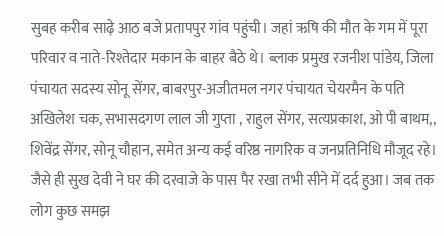सुबह करीब साढ़े आठ बजे प्रतापपुर गांव पहुंची। जहां ऋषि की मौत के गम में पूरा परिवार व नाते-रिश्तेदार मकान के बाहर बैठे थे। ब्लाक प्रमुख रजनीश पांडेय, जिला पंचायत सदस्य सोनू सेंगर, बाबरपुर-अजीतमल नगर पंचायत चेयरमैन के पति अखिलेश चक, सभासदगण लाल जी गुप्ता , राहुल सेंगर, सत्यप्रकाश, ओ पी बाथम,, शिवेंद्र सेंगर, सोनू चौहान, समेत अन्य कई वरिष्ठ नागरिक व जनप्रतिनिधि मौजूद रहे।
जैसे ही सुख देवी ने घर की दरवाजे के पास पैर रखा तभी सीने में दर्द हुआ। जब तक लोग कुछ समझ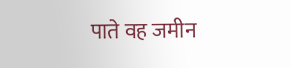पाते वह जमीन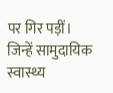पर गिर पड़ीं। जिन्हें सामुदायिक स्वास्थ्य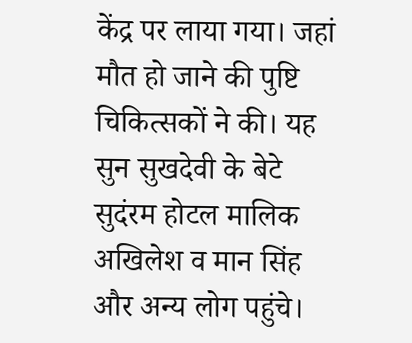केंद्र पर लाया गया। जहां मौत हो जाने की पुष्टि चिकित्सकों ने की। यह सुन सुखदेवी के बेटे सुदंरम होटल मालिक अखिलेश व मान सिंह और अन्य लोग पहुंचे।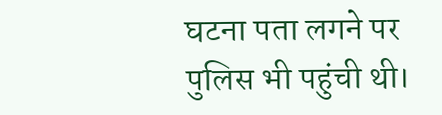घटना पता लगने पर पुलिस भी पहुंची थी।